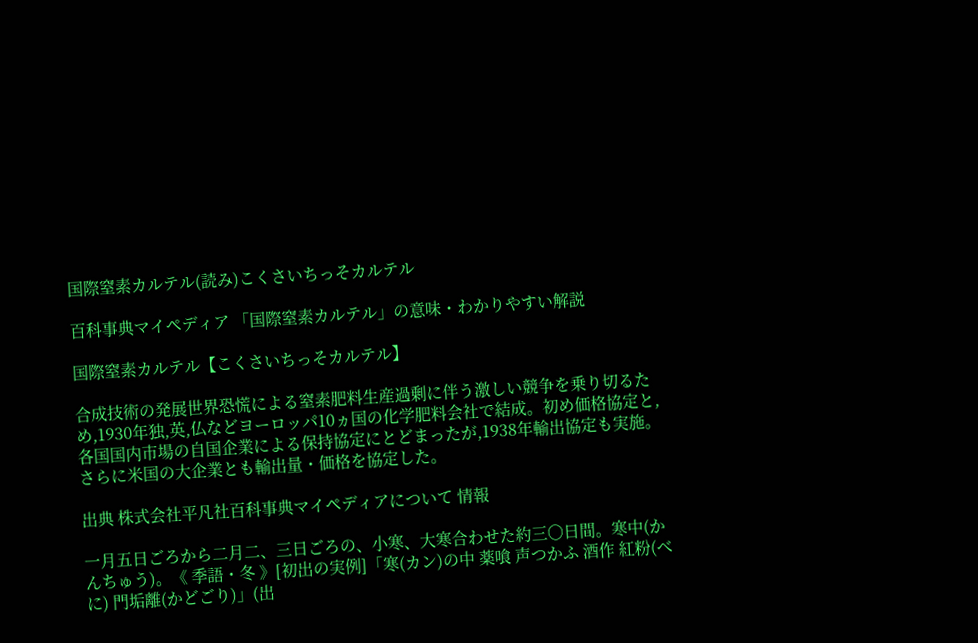国際窒素カルテル(読み)こくさいちっそカルテル

百科事典マイペディア 「国際窒素カルテル」の意味・わかりやすい解説

国際窒素カルテル【こくさいちっそカルテル】

合成技術の発展世界恐慌による窒素肥料生産過剰に伴う激しい競争を乗り切るため,1930年独,英,仏などヨーロッパ10ヵ国の化学肥料会社で結成。初め価格協定と,各国国内市場の自国企業による保持協定にとどまったが,1938年輸出協定も実施。さらに米国の大企業とも輸出量・価格を協定した。

出典 株式会社平凡社百科事典マイペディアについて 情報

一月五日ごろから二月二、三日ごろの、小寒、大寒合わせた約三〇日間。寒中(かんちゅう)。《 季語・冬 》[初出の実例]「寒(カン)の中 薬喰 声つかふ 酒作 紅粉(べに) 門垢離(かどごり)」(出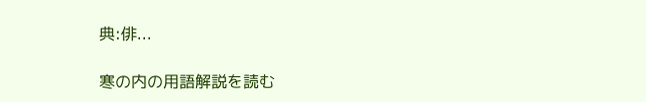典:俳...

寒の内の用語解説を読む